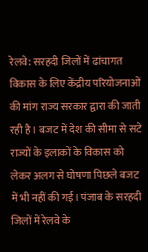रेलवे: सरहदी जिलों में ढांचागत विकास के लिए केंद्रीय परियोजनाओं की मांग राज्य सरकार द्वारा की जाती रही है। बजट में देश की सीमा से सटे राज्यों के इलाकों के विकास को लेकर अलग से घोषणा पिछले बजट में भी नहीं की गई। पंजाब के सरहदी जिलों में रेलवे के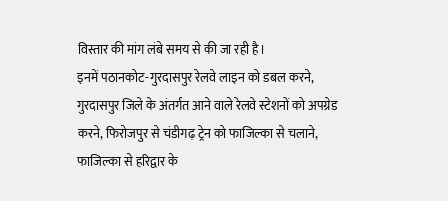विस्तार की मांग लंबे समय से की जा रही है।
इनमें पठानकोट-गुरदासपुर रेलवे लाइन को डबल करने, गुरदासपुर जिले के अंतर्गत आने वाले रेलवे स्टेशनों को अपग्रेड करने, फिरोजपुर से चंडीगढ़ ट्रेन को फाजिल्का से चलाने, फाजिल्का से हरिद्वार के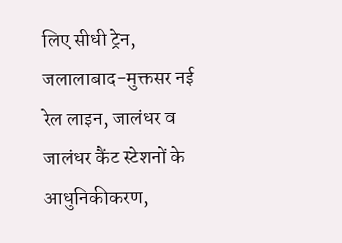लिए सीधी ट्रेन, जलालाबाद-मुक्तसर नई रेल लाइन, जालंधर व जालंधर कैंट स्टेशनों के आधुनिकीकरण,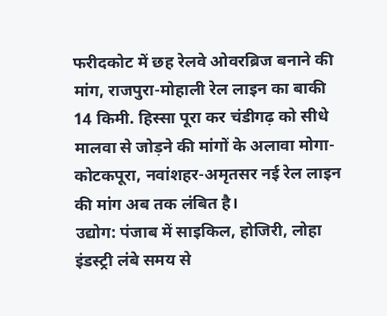फरीदकोट में छह रेलवे ओवरब्रिज बनाने की मांग, राजपुरा-मोहाली रेल लाइन का बाकी 14 किमी. हिस्सा पूरा कर चंडीगढ़ को सीधे मालवा से जोड़ने की मांगों के अलावा मोगा-कोटकपूरा, नवांशहर-अमृतसर नई रेल लाइन की मांग अब तक लंबित है।
उद्योग: पंजाब में साइकिल, होजिरी, लोहा इंडस्ट्री लंबे समय से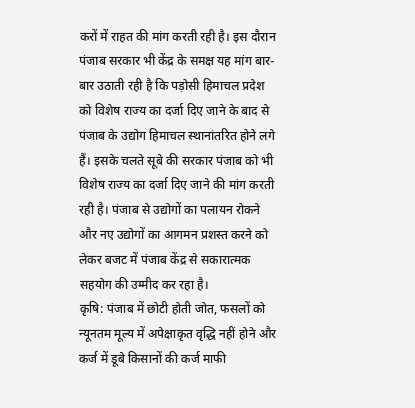करों में राहत की मांग करती रही है। इस दौरान पंजाब सरकार भी केंद्र के समक्ष यह मांग बार-बार उठाती रही है कि पड़ोसी हिमाचल प्रदेश को विशेष राज्य का दर्जा दिए जाने के बाद से पंजाब के उद्योग हिमाचल स्थानांतरित होने लगे हैं। इसके चलते सूबे की सरकार पंजाब को भी विशेष राज्य का दर्जा दिए जाने की मांग करती रही है। पंजाब से उद्योगों का पलायन रोकने और नए उद्योगों का आगमन प्रशस्त करने को लेकर बजट में पंजाब केंद्र से सकारात्मक सहयोग की उम्मीद कर रहा है।
कृषि: पंजाब में छोटी होती जोत, फसलों को न्यूनतम मूल्य में अपेक्षाकृत वृद्धि नहीं होने और कर्ज में डूबे किसानों की कर्ज माफी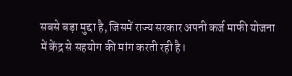सबसे बड़ा मुद्दा है, जिसमें राज्य सरकार अपनी कर्ज माफी योजना में केंद्र से सहयोग की मांग करती रही है।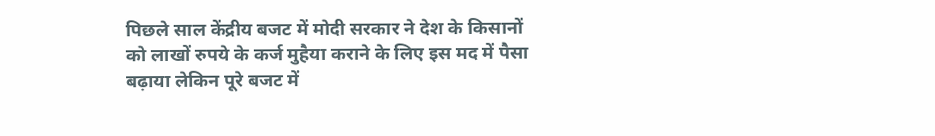पिछले साल केंद्रीय बजट में मोदी सरकार ने देश के किसानों को लाखों रुपये के कर्ज मुहैया कराने के लिए इस मद में पैसा बढ़ाया लेकिन पूरे बजट में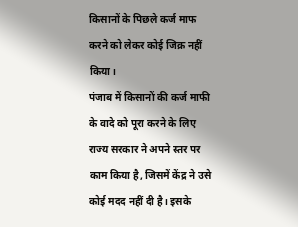किसानों के पिछले कर्ज माफ करने को लेकर कोई जिक्र नहीं किया।
पंजाब में किसानों की कर्ज माफी के वादे को पूरा करने के लिए राज्य सरकार ने अपने स्तर पर काम किया है, जिसमें केंद्र ने उसे कोई मदद नहीं दी है। इसके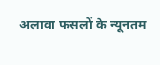अलावा फसलों के न्यूनतम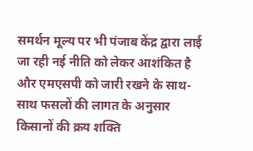समर्थन मूल्य पर भी पंजाब केंद्र द्वारा लाई जा रही नई नीति को लेकर आशंकित है और एमएसपी को जारी रखने के साथ-साथ फसलों की लागत के अनुसार किसानों की क्रय शक्ति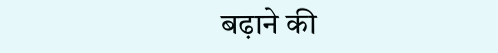बढ़ाने की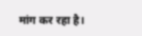मांग कर रहा है।